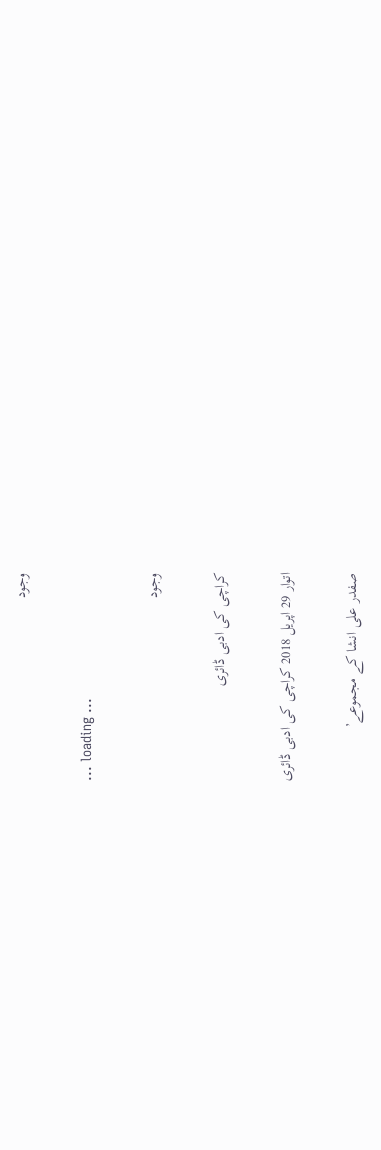وجود

... loading ...

وجود

کراچی کی ادبی ڈائری

اتوار 29 اپریل 2018 کراچی کی ادبی ڈائری

صفدر علی انشا کے مجموعے’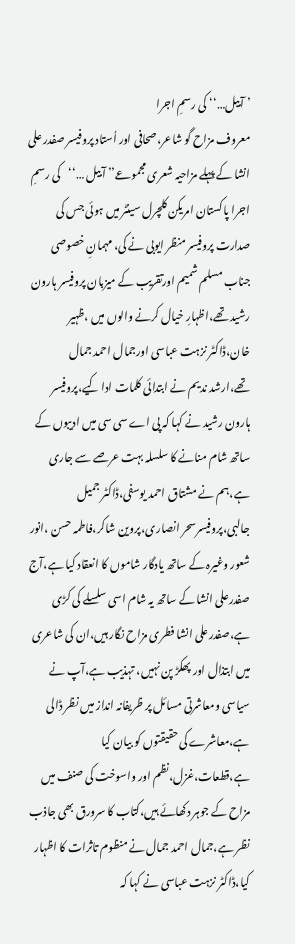’ آبیل…‘‘ کی رسمِ اجرا
معروف مزاح گو شاعر،صحافی اور اُستاد پروفیسر صفدر علی انشا کے پہلے مزاحیہ شعری مجموعے’’ آبیل …‘‘کی رسمِ اجرا پاکستان امریکن کلچرل سینٹر میں ہوئی جس کی صدارت پروفیسر منظر ایوبی نے کی، مہمانِ خصوصی جناب مسلم شمیم اورتقریب کے میزبان پروفیسر ہارون رشید تھے،اظہارِ خیال کرنے والوں میں ،ظہیر خان،ڈاکٹر نزہت عباسی اورجمال احمد جمال تھے،ارشد ندیم نے ابتدائی کلمات ادا کیے،پروفیسر ہارون رشید نے کہا کہ پی اے سی سی میں ادیبوں کے ساتھ شام منانے کا سلسلہ بہت عرصے سے جاری ہے،ہم نے مشتاق احمد یوسفی،ڈاکٹر جمیل جالبی،پروفیسرسحر انصاری،پروین شاکر،فاطمہ حسن ،انور شعور وغیرہ کے ساتھ یادگار شاموں کا انعقاد کیا ہے،آج صفدرعلی انشا کے ساتھ یہ شام اسی سلسلے کی کڑی ہے،صفدرعلی انشا فطری مزاح نگار ہیں،ان کی شاعری میں ابتذال اور پھکڑ پن نہیں، تہذیب ہے،آپ نے سیاسی ومعاشرتی مسائل پر ظریفانہ انداز میں نظر ڈالی ہے،معاشرے کی حقیقتوں کو بیان کیا ہے،قطعات،غزل،نظم اور واسوخت کی صنف میں مزاح کے جوہر دکھائے ہیں،کتاب کا سرورق بھی جاذب نظر ہے،جمال احمد جمال نے منظوم تاثرات کا اظہار کیا،ڈاکٹر نزہت عباسی نے کہا کہ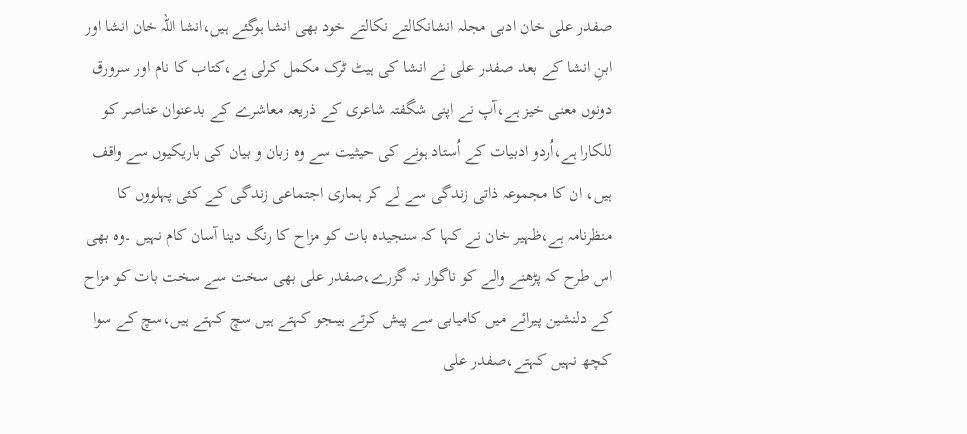صفدر علی خان ادبی مجلہ انشانکالتے نکالتے خود بھی انشا ہوگئے ہیں،انشا اللہ خان انشا اور ابنِ انشا کے بعد صفدر علی نے انشا کی ہیٹ ٹرک مکمل کرلی ہے،کتاب کا نام اور سرورق دونوں معنی خیز ہے،آپ نے اپنی شگفتہ شاعری کے ذریعہ معاشرے کے بدعنوان عناصر کو للکارا ہے،اُردو ادبیات کے اُستاد ہونے کی حیثیت سے وہ زبان و بیان کی باریکیوں سے واقف ہیں، ان کا مجموعہ ذاتی زندگی سے لے کر ہماری اجتماعی زندگی کے کئی پہلووں کا منظرنامہ ہے،ظہیر خان نے کہا کہ سنجیدہ بات کو مزاح کا رنگ دینا آسان کام نہیں ۔وہ بھی اس طرح کہ پڑھنے والے کو ناگوار نہ گزرے،صفدر علی بھی سخت سے سخت بات کو مزاح کے دلنشین پیرائے میں کامیابی سے پیش کرتے ہیںجو کہتے ہیں سچ کہتے ہیں،سچ کے سوا کچھ نہیں کہتے،صفدر علی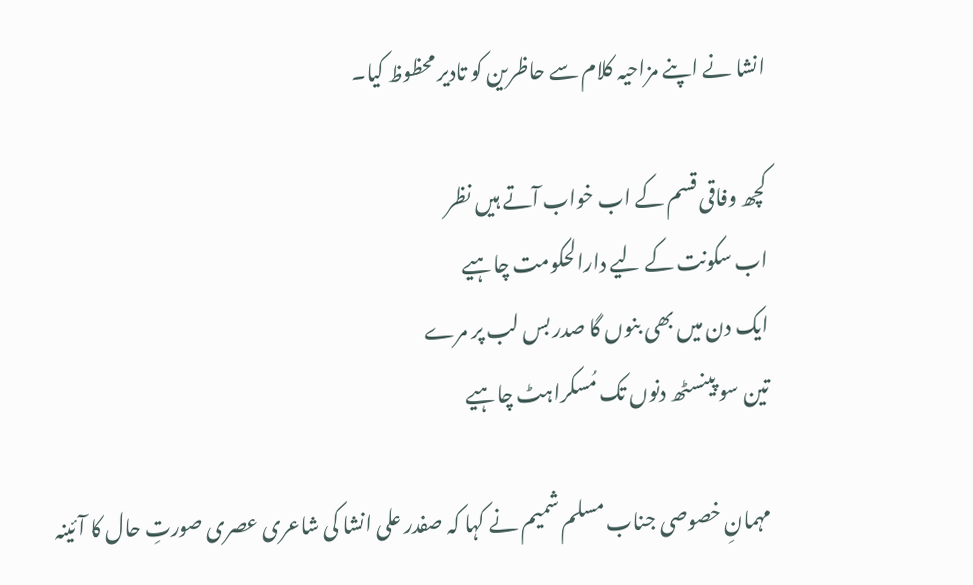انشا نے اپنے مزاحیہ کلام سے حاظرین کو تادیر محظوظ کیا۔

کچھ وفاقی قسم کے اب خواب آتے ہیں نظر
اب سکونت کے لیے دارالحکومت چاہیے
ایک دن میں بھی بنوں گا صدر بس لب پر مرے
تین سو پینسٹھ دنوں تک مُسکراہٹ چاہیے

مہمانِ خصوصی جناب مسلم شمیم نے کہا کہ صفدر علی انشا کی شاعری عصری صورتِ حال کا آئینہ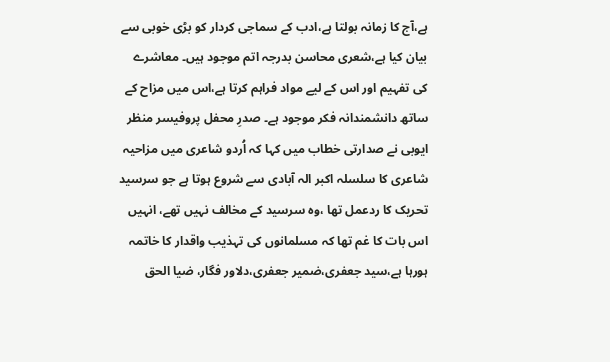ہے،آج کا زمانہ بولتا ہے،ادب کے سماجی کردار کو بڑی خوبی سے بیان کیا ہے،شعری محاسن بدرجہ اتم موجود ہیں۔ معاشرے کی تفہیم اور اس کے لیے مواد فراہم کرتا ہے،اس میں مزاح کے ساتھ دانشمندانہ فکر موجود ہے۔ صدرِ محفل پروفیسر منظر ایوبی نے صدارتی خطاب میں کہا کہ اُردو شاعری میں مزاحیہ شاعری کا سلسلہ اکبر الہ آبادی سے شروع ہوتا ہے جو سرسید تحریک کا ردعمل تھا ،وہ سرسید کے مخالف نہیں تھے، انہیں اس بات کا غم تھا کہ مسلمانوں کی تہذیب واقدار کا خاتمہ ہورہا ہے،سید جعفری،ضمیر جعفری،دلاور فگار، ضیا الحق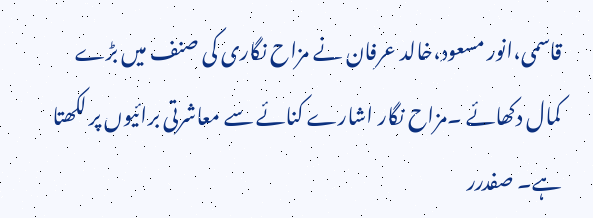قاسمی،انور مسعود،خالد عرفان نے مزاح نگاری کی صنف میں بڑے کمال دکھائے ۔مزاح نگار اشارے کنائے سے معاشرتی برائیوں پر لکھتا ہے۔ صفدرر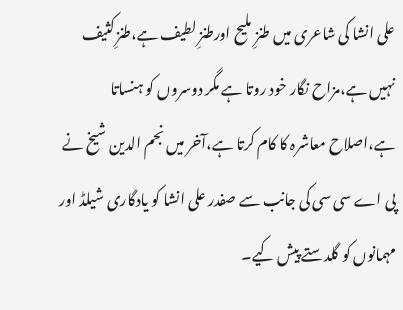علی انشا کی شاعری میں طنزِ ملیح اورطنزِ لطیف ہے،طنزِ کثیف نہیں ہے،مزاح نگار خود روتا ہے مگر دوسروں کو ہنساتا ہے،اصلاح معاشرہ کا کام کرتا ہے،آخر میں نجم الدین شیخ نے پی اے سی سی کی جانب سے صفدر علی انشا کو یادگاری شیلڈ اور مہمانوں کو گلدستے پیش کیے۔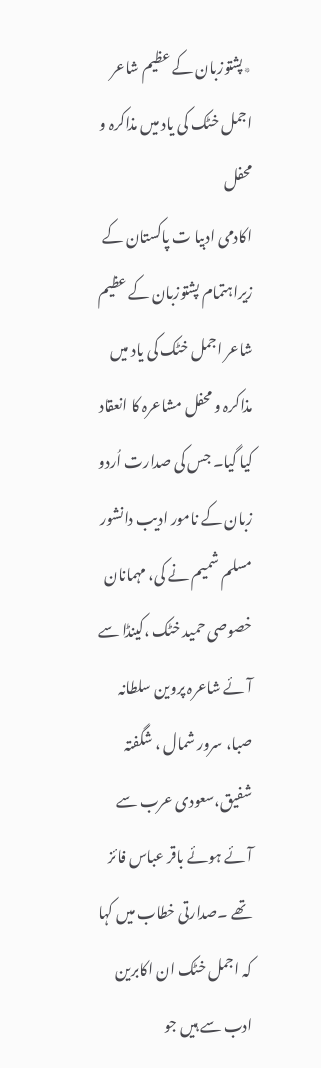٭پشتوزبان کے عظیم شاعر
اجمل خٹک کی یاد میں مذاکرہ و محفل
اکادمی ادبیا ت پاکستان کے زیراہتمام پشتوزبان کے عظیم شاعر اجمل خٹک کی یاد میں مذاکرہ و محفل مشاعرہ کا انعقاد کیا گیا۔ جس کی صدارت اُردو زبان کے نامور ادیب دانشور مسلم شمیم نے کی، مہمانان خصوصی حمید خٹک ،کینڈا سے آئے شاعرہ پروین سلطانہ صبا، سرور شمال ، شگفتہ شفیق،سعودی عرب سے آئے ہوئے باقر عباس فائز تھے ۔صدارتی خطاب میں کہا کہ اجمل خٹک ان اکابرین ادب سے ہیں جو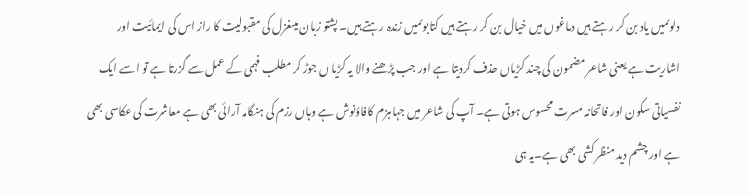دلوںمیں یاد بن کر رہتے ہیں دماغوں میں خیال بن کر رہتے ہیں کتابوںمیں زندہ رہتے ہیں۔ پشتو زبان میںغزل کی مقبولیت کا راز اس کی ایمائیت اور اشاریت ہے یعنی شاعر مضمون کی چند کڑیاں حذف کردیتا ہے اور جب پڑھنے والا یہ کڑیا ں جوڑ کر مطلب فہمی کے عمل سے گزرتا ہے تو اسے ایک نفسیاتی سکون اور فاتحانہ مسرت محسوس ہوتی ہے۔ آپ کی شاعر میں جہاںبزم کافاؤنوش ہے وہاں رزم کی ہنگامہ آرائی بھی ہے معاشرت کی عکاسی بھی ہے اور چشم دید منظر کشی بھی ہے۔یہ ہی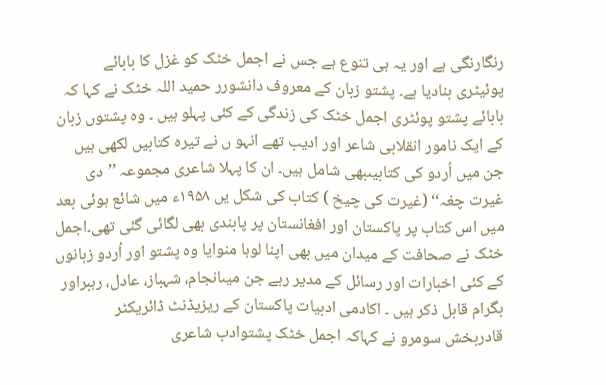رنگارنگی ہے اور یہ ہی تنوع ہے جس نے اجمل خٹک کو غزل کا بابائے پوئیٹری بنادیا ہے۔ پشتو زبان کے معروف دانشورر حمید اللہ خٹک نے کہا کہ بابائے پشتو پوئٹری اجمل خٹک کی زندگی کے کئی پہلو ہیں ۔ وہ پشتوں زبان کے ایک نامور انقلابی شاعر اور ادیب تھے انہو ں نے تیرہ کتابیں لکھی ہیں جن میں اُردو کی کتابیںبھی شامل ہیں۔ ان کا پہلا شاعری مجموعہ ’’دی غیرت چغہ‘‘ (غیرت کی چیخ ) کتاب کی شکل یں ۱۹۵۸ء میں شائع ہوئی بعد میں اس کتاب پر پاکستان اور افغانستان پر پابندی بھی لگائی گئی تھی۔اجمل خٹک نے صحافت کے میدان میں بھی اپنا لوہا منوایا وہ پشتو اور اُردو زبانوں کے کئی اخبارات اور رسائل کے مدیر رہے جن میںانجام، شہباز، عادل، رہبراور بگرام قابل ذکر ہیں ۔ اکادمی ادبیات پاکستان کے ریزیڈنٹ ڈائریکٹر قادربخش سومرو نے کہاکہ اجمل خٹک پشتوادب شاعری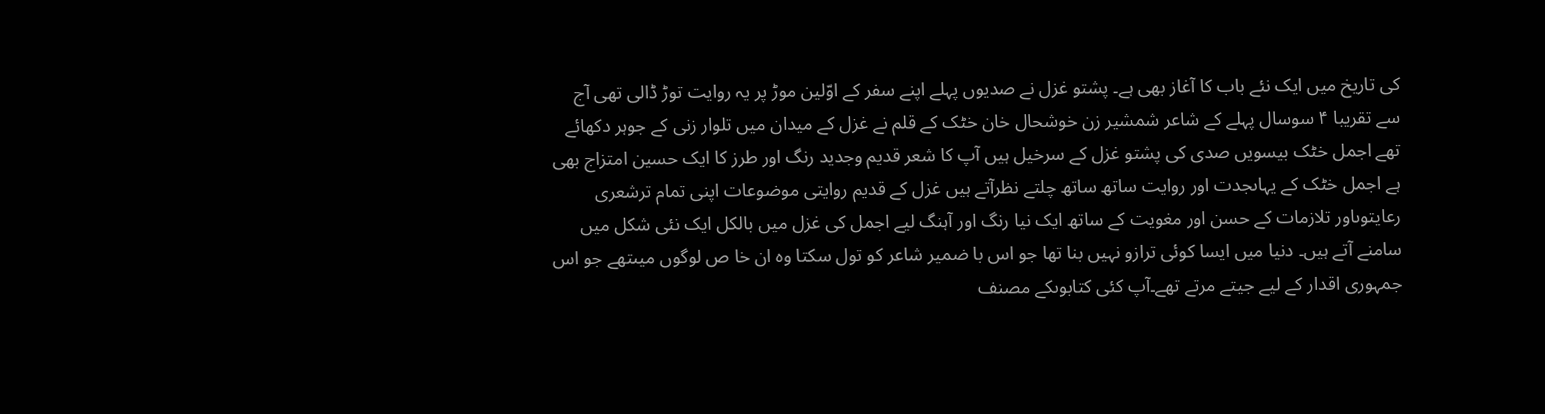کی تاریخ میں ایک نئے باب کا آغاز بھی ہے۔ پشتو غزل نے صدیوں پہلے اپنے سفر کے اوّلین موڑ پر یہ روایت توڑ ڈالی تھی آج سے تقریبا ۴ سوسال پہلے کے شاعر شمشیر زن خوشحال خان خٹک کے قلم نے غزل کے میدان میں تلوار زنی کے جوہر دکھائے تھے اجمل خٹک بیسویں صدی کی پشتو غزل کے سرخیل ہیں آپ کا شعر قدیم وجدید رنگ اور طرز کا ایک حسین امتزاج بھی ہے اجمل خٹک کے یہاںجدت اور روایت ساتھ ساتھ چلتے نظرآتے ہیں غزل کے قدیم روایتی موضوعات اپنی تمام ترشعری رعایتوںاور تلازمات کے حسن اور مغویت کے ساتھ ایک نیا رنگ اور آہنگ لیے اجمل کی غزل میں بالکل ایک نئی شکل میں سامنے آتے ہیں۔ دنیا میں ایسا کوئی ترازو نہیں بنا تھا جو اس با ضمیر شاعر کو تول سکتا وہ ان خا ص لوگوں میںتھے جو اس جمہوری اقدار کے لیے جیتے مرتے تھے۔آپ کئی کتابوںکے مصنف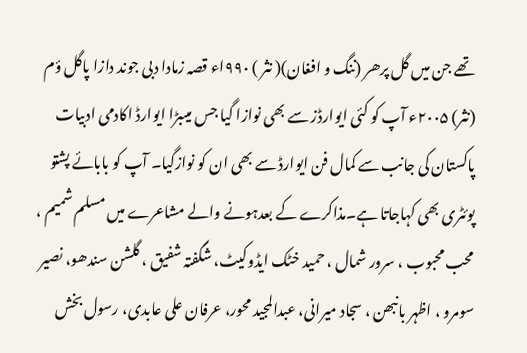تھے جن میں گل پرھر (ننگ و افغان)( نثر ) ۹۹۰اء قصہ زمادا دبی جوند دازا پاگل ؤم (نثر) ۲۰۰۵ء آپ کو کئی ایوارڈز سے بھی نوازا گیا جس میںبڑا ایوارڈ اکادمی ادبیات پاکستان کی جانب سے کمال فن ایوارڈ سے بھی ان کو نوازگیا۔ آپ کو بابائے پشتو پوئٹری بھی کہاجاتا ہے۔مذاکرے کے بعدہونے والے مشاعرے میں مسلم شمیم ، محب محبوب ، سرور شمال ، حمید خٹک ایڈوکیٹ، شگفتہ شفیق ، گلشن سندھو، نصیر سومرو ، اظہر بانبھن ، سجاد میرانی، عبدالمجید محور، عرفان علی عابدی، رسول بخش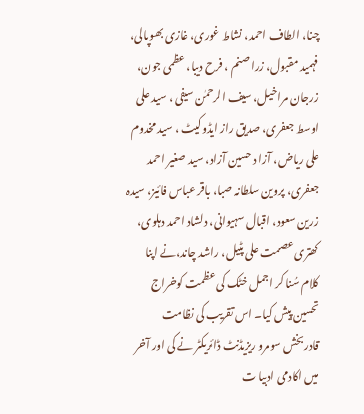چنا، الطاف احمد، نشاط غوری، غازی بھوپالی، فہمید مقبول، زرا صنم ، فرح دیبا، عظمی جون، زرجان مراخیل، سیف الرحمٰن سیفی ، سید علی اوسط جعفری، صدیق راز ایڈوکیٹ ، سید مخدوم علی ریاض، آزا د حسین آزاد، سید صغیر احمد جعفری، پروین سلطانہ صبا، باقر عباس فائیز، سیدہ زرین سعود، اقبال سہیوانی، دلشاد احمد دہلوی، کھتری عصمت علی پٹیل، راشد چاند،نے اپنا کلام سُنا کر اجمل خٹک کی عظمت کوخراج تحسین پیش کیا۔ اس تقریب کی نظامت قادربخش سومرو ریزیڈنٹ ڈائریکٹر نے کی اور آخر میں اکادمی ادبیا ت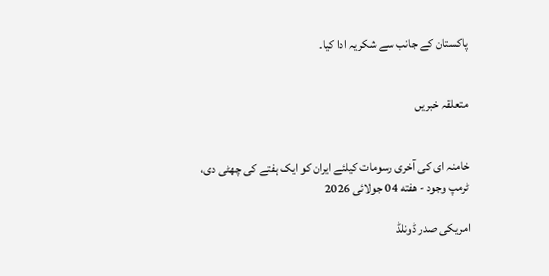پاکستان کے جانب سے شکریہ ادا کیا۔


متعلقہ خبریں


خامنہ ای کی آخری رسومات کیلئے ایران کو ایک ہفتے کی چھٹی دی، ٹرمپ وجود - هفته 04 جولائی 2026

امریکی صدر ڈونلڈ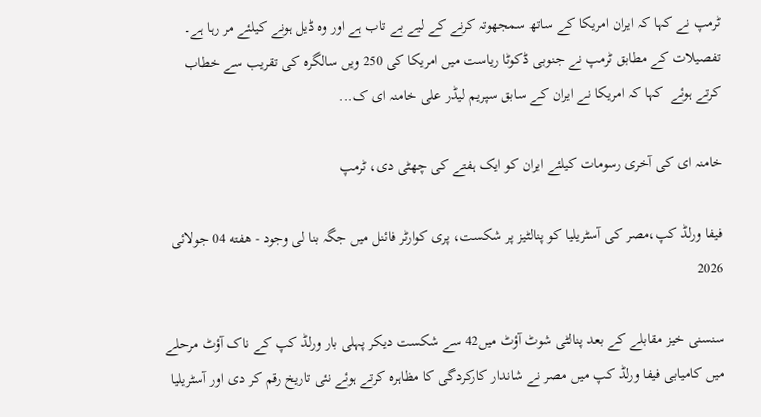ٹرمپ نے کہا کہ ایران امریکا کے ساتھ سمجھوتہ کرنے کے لیے بے تاب ہے اور وہ ڈیل ہونے کیلئے مر رہا ہے۔ تفصیلات کے مطابق ٹرمپ نے جنوبی ڈکوٹا ریاست میں امریکا کی 250 ویں سالگرہ کی تقریب سے خطاب کرتے ہوئے  کہا کہ امریکا نے ایران کے سابق سپریم لیڈر علی خامنہ ای ک...

خامنہ ای کی آخری رسومات کیلئے ایران کو ایک ہفتے کی چھٹی دی، ٹرمپ

فیفا ورلڈ کپ،مصر کی آسٹریلیا کو پنالٹیز پر شکست، پری کوارٹر فائنل میں جگہ بنا لی وجود - هفته 04 جولائی 2026

سنسنی خیز مقابلے کے بعد پنالٹی شوٹ آؤٹ میں42 سے شکست دیکر پہلی بار ورلڈ کپ کے ناک آؤٹ مرحلے میں کامیابی فیفا ورلڈ کپ میں مصر نے شاندار کارکردگی کا مظاہرہ کرتے ہوئے نئی تاریخ رقم کر دی اور آسٹریلیا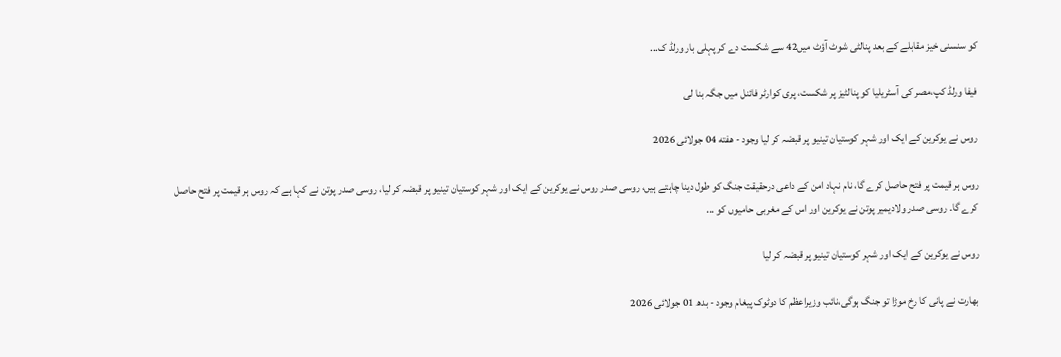کو سنسنی خیز مقابلے کے بعد پنالٹی شوٹ آؤٹ میں42 سے شکست دے کر پہلی بار ورلڈ ک...

فیفا ورلڈ کپ،مصر کی آسٹریلیا کو پنالٹیز پر شکست، پری کوارٹر فائنل میں جگہ بنا لی

روس نے یوکرین کے ایک اور شہر کوستیان تینیو پر قبضہ کر لیا وجود - هفته 04 جولائی 2026

روس ہر قیمت پر فتح حاصل کرے گا، نام نہاد امن کے داعی درحقیقت جنگ کو طول دینا چاہتے ہیں، روسی صدر روس نے یوکرین کے ایک اور شہر کوستیان تینیو پر قبضہ کر لیا، روسی صدر پوتن نے کہا ہے کہ روس ہر قیمت پر فتح حاصل کرے گا۔ روسی صدر ولادیمیر پوتن نے یوکرین اور اس کے مغربی حامیوں کو ...

روس نے یوکرین کے ایک اور شہر کوستیان تینیو پر قبضہ کر لیا

بھارت نے پانی کا رخ موڑا تو جنگ ہوگی،نائب وزیراعظم کا دوٹوک پیغام وجود - بدھ 01 جولائی 2026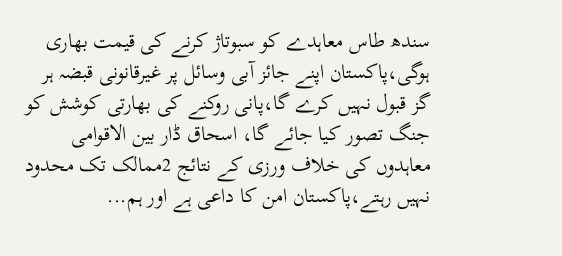سندھ طاس معاہدے کو سبوتاژ کرنے کی قیمت بھاری ہوگی،پاکستان اپنے جائز آبی وسائل پر غیرقانونی قبضہ ہر گز قبول نہیں کرے گا،پانی روکنے کی بھارتی کوشش کو جنگ تصور کیا جائے گا، اسحاق ڈار بین الاقوامی معاہدوں کی خلاف ورزی کے نتائج 2ممالک تک محدود نہیں رہتے،پاکستان امن کا داعی ہے اور ہم...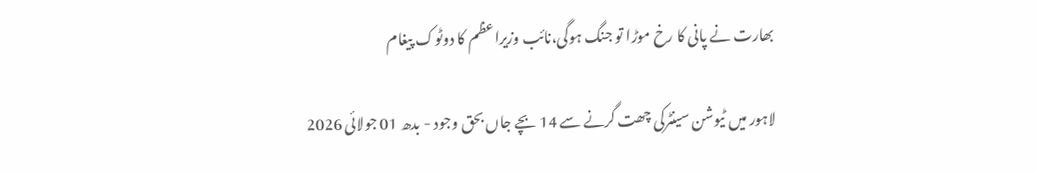بھارت نے پانی کا رخ موڑا تو جنگ ہوگی،نائب وزیراعظم کا دوٹوک پیغام

لاہور میں ٹیوشن سینٹرکی چھت گرنے سے 14 بچے جاں بحق وجود - بدھ 01 جولائی 2026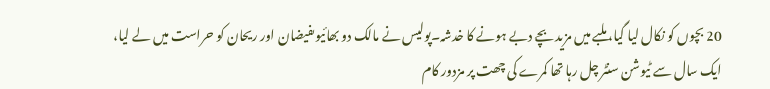20 بچوں کو نکال لیا گیا، ملبے میں مزید بچے دبے ہونے کا خدشہ۔پولیس نے مالک دو بھائیوںفیضان اور ریحان کو حراست میں لے لیا، ایک سال سے ٹیوشن سنٹر چل رہا تھا کمرے کی چھت پر مزدور کام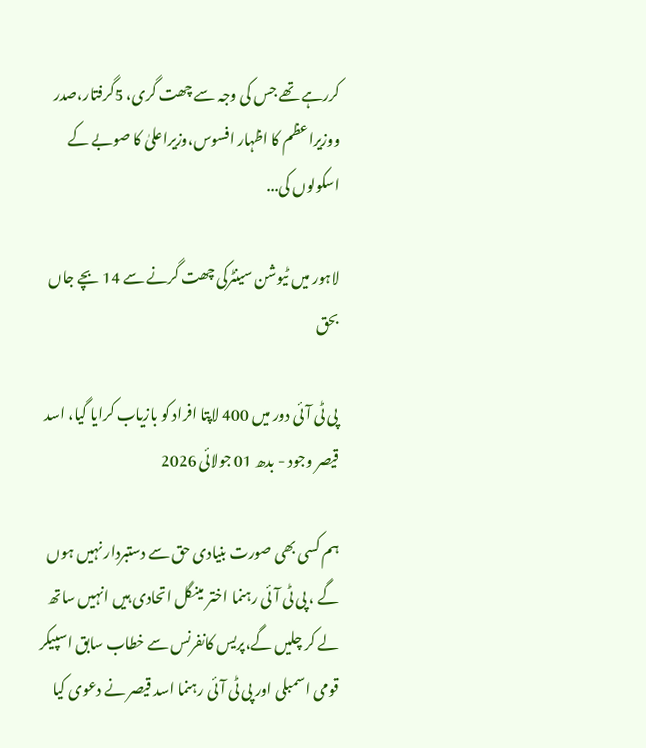کررہے تھے جس کی وجہ سے چھت گری، 5گرفتار،صدر ووزیراعظم کا اظہار افسوس،وزیراعلیٰ کا صوبے کے اسکولوں کی...

لاہور میں ٹیوشن سینٹرکی چھت گرنے سے 14 بچے جاں بحق

پی ٹی آئی دور میں 400 لاپتا افراد کو بازیاب کرایا گیا، اسد قیصر وجود - بدھ 01 جولائی 2026

ہم کسی بھی صورت بنیادی حق سے دستبردار نہیں ہوں گے ، پی ٹی آئی رہنما اختر مینگل اتحادی ہیں انہیں ساتھ لے کر چلیں گے،پریس کانفرنس سے خطاب سابق اسپیکر قومی اسمبلی اور پی ٹی آئی رہنما اسد قیصر نے دعوی کیا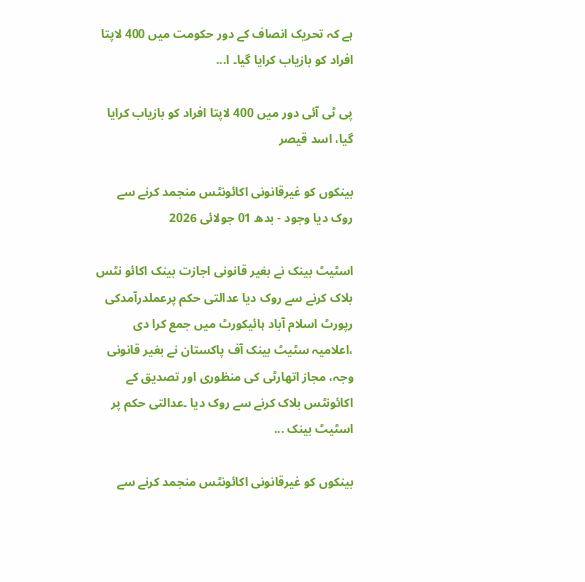ہے کہ تحریک انصاف کے دور حکومت میں 400 لاپتا افراد کو بازیاب کرایا گیا۔ ا...

پی ٹی آئی دور میں 400 لاپتا افراد کو بازیاب کرایا گیا، اسد قیصر

بینکوں کو غیرقانونی اکائونٹس منجمد کرنے سے روک دیا وجود - بدھ 01 جولائی 2026

اسٹیٹ بینک نے بغیر قانونی اجازت بینک اکائو نٹس بلاک کرنے سے روک دیا عدالتی حکم پرعملدرآمدکی رپورٹ اسلام آباد ہائیکورٹ میں جمع کرا دی ،اعلامیہ سٹیٹ بینک آف پاکستان نے بغیر قانونی وجہ، مجاز اتھارٹی کی منظوری اور تصدیق کے اکائونٹس بلاک کرنے سے روک دیا ۔عدالتی حکم پر اسٹیٹ بینک ...

بینکوں کو غیرقانونی اکائونٹس منجمد کرنے سے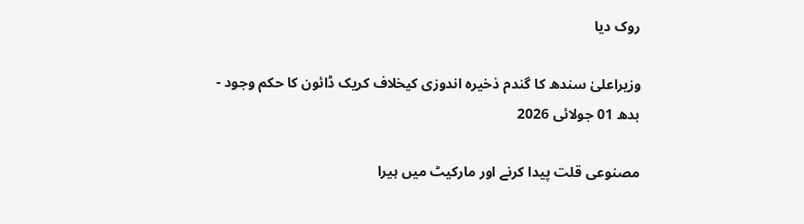روک دیا

وزیراعلیٰ سندھ کا گندم ذخیرہ اندوزی کیخلاف کریک ڈائون کا حکم وجود - بدھ 01 جولائی 2026

مصنوعی قلت پیدا کرنے اور مارکیٹ میں ہیرا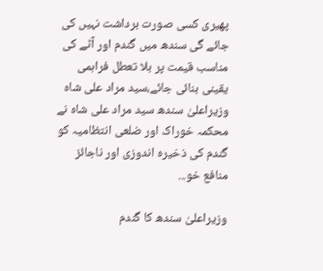پھیری کسی صورت برداشت نہیں کی جائے گی سندھ میں گندم اور آٹے کی مناسب قیمت پر بلا تعطل فراہمی یقینی بنائی جائے،سید مراد علی شاہ وزیراعلیٰ سندھ سید مراد علی شاہ نے محکمہ خوراک اور ضلعی انتظامیہ کو گندم کی ذخیرہ اندوزی اور ناجائز منافع خو...

وزیراعلیٰ سندھ کا گندم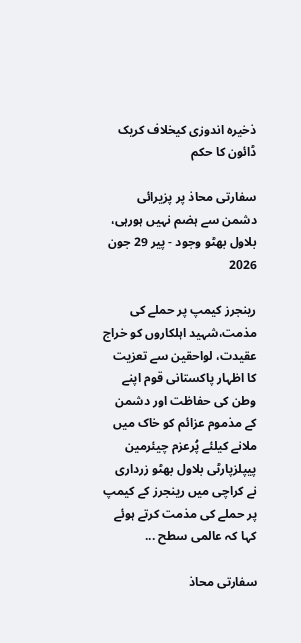ذخیرہ اندوزی کیخلاف کریک ڈائون کا حکم

سفارتی محاذ پر پزیرائی دشمن سے ہضم نہیں ہورہی، بلاول بھٹو وجود - پیر 29 جون 2026

رینجرز کیمپ پر حملے کی مذمت،شہید اہلکاروں کو خراج عقیدت، لواحقین سے تعزیت کا اظہار پاکستانی قوم اپنے وطن کی حفاظت اور دشمن کے مذموم عزائم کو خاک میں ملانے کیلئے پُرعزم چیئرمین پیپلزپارٹی بلاول بھٹو زرداری نے کراچی میں رینجرز کے کیمپ پر حملے کی مذمت کرتے ہوئے کہا کہ عالمی سطح ...

سفارتی محاذ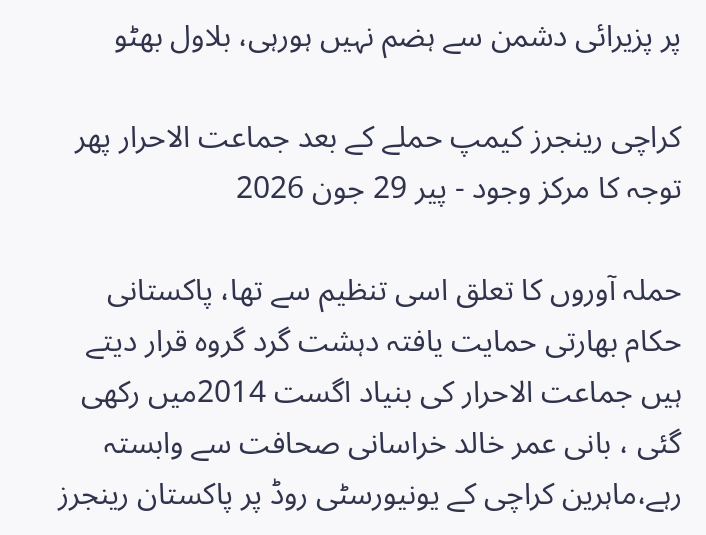پر پزیرائی دشمن سے ہضم نہیں ہورہی، بلاول بھٹو

کراچی رینجرز کیمپ حملے کے بعد جماعت الاحرار پھر توجہ کا مرکز وجود - پیر 29 جون 2026

حملہ آوروں کا تعلق اسی تنظیم سے تھا، پاکستانی حکام بھارتی حمایت یافتہ دہشت گرد گروہ قرار دیتے ہیں جماعت الاحرار کی بنیاد اگست 2014میں رکھی گئی ، بانی عمر خالد خراسانی صحافت سے وابستہ رہے،ماہرین کراچی کے یونیورسٹی روڈ پر پاکستان رینجرز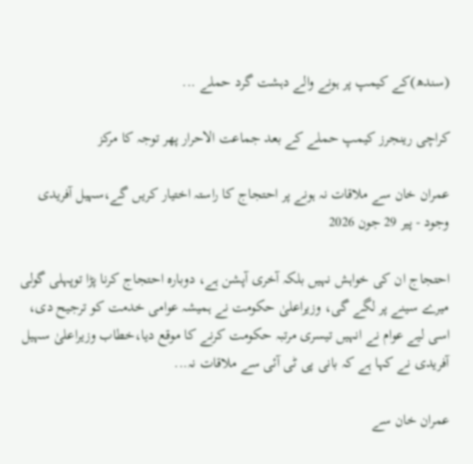(سندھ)کے کیمپ پر ہونے والے دہشت گرد حملے ...

کراچی رینجرز کیمپ حملے کے بعد جماعت الاحرار پھر توجہ کا مرکز

عمران خان سے ملاقات نہ ہونے پر احتجاج کا راستہ اختیار کریں گے،سہیل آفریدی وجود - پیر 29 جون 2026

احتجاج ان کی خواہش نہیں بلکہ آخری آپشن ہے، دوبارہ احتجاج کرنا پڑا توپہلی گولی میرے سینے پر لگے گی، وزیراعلیٰ حکومت نے ہمیشہ عوامی خدمت کو ترجیح دی، اسی لیے عوام نے انہیں تیسری مرتبہ حکومت کرنے کا موقع دیا،خطاب وزیراعلیٰ سہیل آفریدی نے کہا ہے کہ بانی پی ٹی آئی سے ملاقات نہ...

عمران خان سے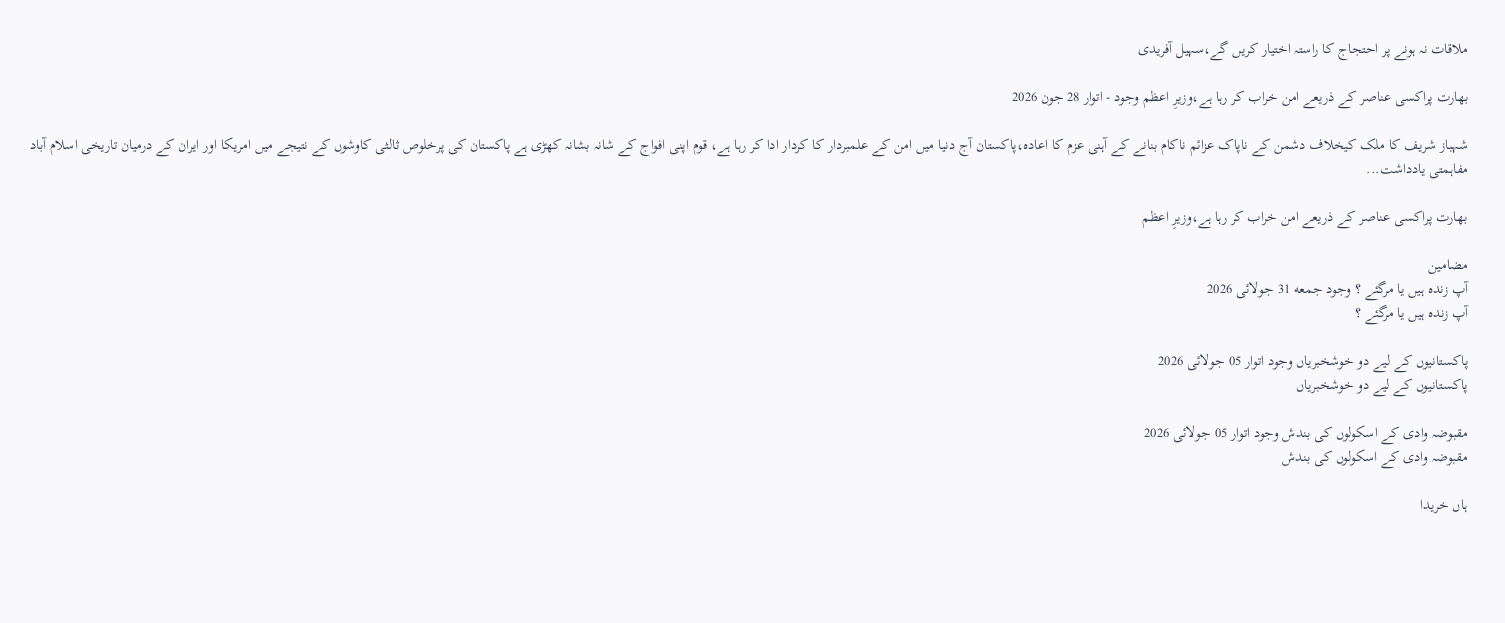ملاقات نہ ہونے پر احتجاج کا راستہ اختیار کریں گے،سہیل آفریدی

بھارت پراکسی عناصر کے ذریعے امن خراب کر رہا ہے،وزیرِ اعظم وجود - اتوار 28 جون 2026

شہباز شریف کا ملک کیخلاف دشمن کے ناپاک عزائم ناکام بنانے کے آہنی عزم کا اعادہ،پاکستان آج دنیا میں امن کے علمبردار کا کردار ادا کر رہا ہے، قوم اپنی افواج کے شانہ بشانہ کھڑی ہے پاکستان کی پرخلوص ثالثی کاوشوں کے نتیجے میں امریکا اور ایران کے درمیان تاریخی اسلام آباد مفاہمتی یادداشت...

بھارت پراکسی عناصر کے ذریعے امن خراب کر رہا ہے،وزیرِ اعظم

مضامین
آپ زندہ ہیں یا مرگئے ؟ وجود جمعه 31 جولائی 2026
آپ زندہ ہیں یا مرگئے ؟

پاکستانیوں کے لیے دو خوشخبریاں وجود اتوار 05 جولائی 2026
پاکستانیوں کے لیے دو خوشخبریاں

مقبوضہ وادی کے اسکولوں کی بندش وجود اتوار 05 جولائی 2026
مقبوضہ وادی کے اسکولوں کی بندش

ہاں خریدا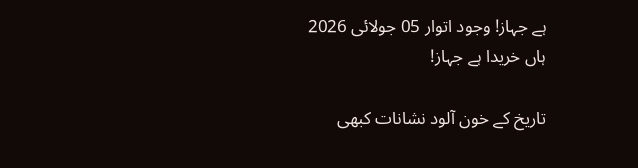ہے جہاز! وجود اتوار 05 جولائی 2026
ہاں خریدا ہے جہاز!

تاریخ کے خون آلود نشانات کبھی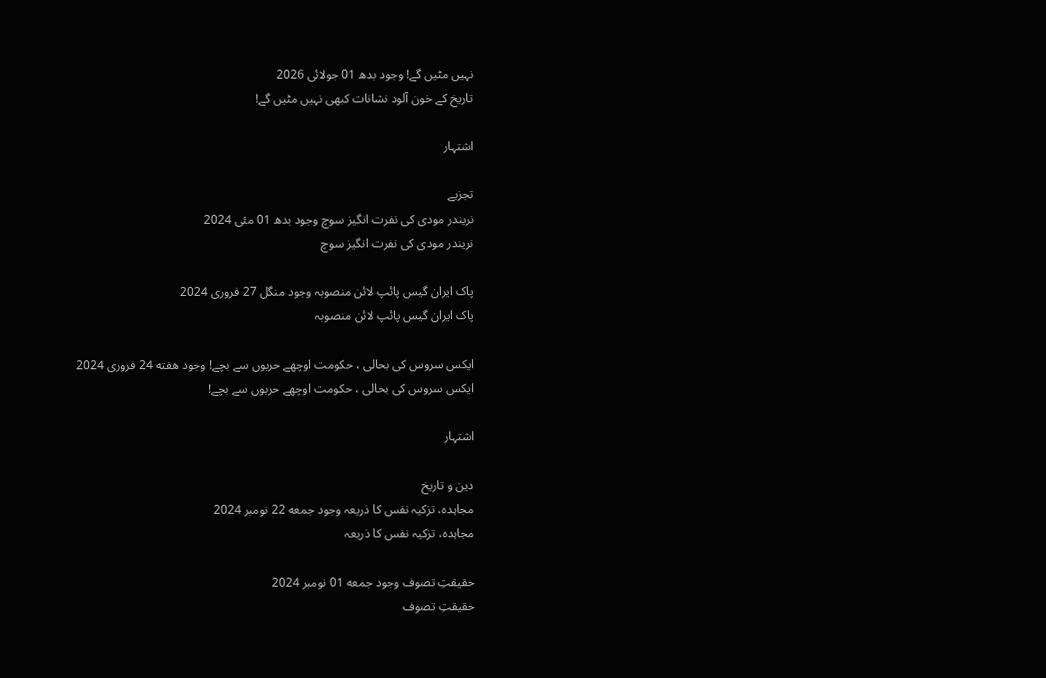نہیں مٹیں گے! وجود بدھ 01 جولائی 2026
تاریخ کے خون آلود نشانات کبھی نہیں مٹیں گے!

اشتہار

تجزیے
نریندر مودی کی نفرت انگیز سوچ وجود بدھ 01 مئی 2024
نریندر مودی کی نفرت انگیز سوچ

پاک ایران گیس پائپ لائن منصوبہ وجود منگل 27 فروری 2024
پاک ایران گیس پائپ لائن منصوبہ

ایکس سروس کی بحالی ، حکومت اوچھے حربوں سے بچے! وجود هفته 24 فروری 2024
ایکس سروس کی بحالی ، حکومت اوچھے حربوں سے بچے!

اشتہار

دین و تاریخ
مجاہدہ، تزکیہ نفس کا ذریعہ وجود جمعه 22 نومبر 2024
مجاہدہ، تزکیہ نفس کا ذریعہ

حقیقتِ تصوف وجود جمعه 01 نومبر 2024
حقیقتِ تصوف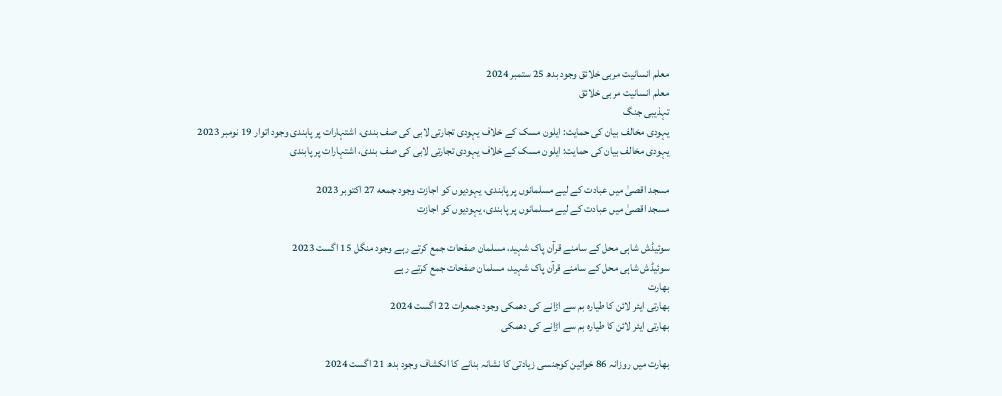معلم انسانیت مربی خلائق وجود بدھ 25 ستمبر 2024
معلم انسانیت مربی خلائق
تہذیبی جنگ
یہودی مخالف بیان کی حمایت: ایلون مسک کے خلاف یہودی تجارتی لابی کی صف بندی، اشتہارات پر پابندی وجود اتوار 19 نومبر 2023
یہودی مخالف بیان کی حمایت: ایلون مسک کے خلاف یہودی تجارتی لابی کی صف بندی، اشتہارات پر پابندی

مسجد اقصیٰ میں عبادت کے لیے مسلمانوں پر پابندی، یہودیوں کو اجازت وجود جمعه 27 اکتوبر 2023
مسجد اقصیٰ میں عبادت کے لیے مسلمانوں پر پابندی، یہودیوں کو اجازت

سوئیڈش شاہی محل کے سامنے قرآن پاک شہید، مسلمان صفحات جمع کرتے رہے وجود منگل 15 اگست 2023
سوئیڈش شاہی محل کے سامنے قرآن پاک شہید، مسلمان صفحات جمع کرتے رہے
بھارت
بھارتی ایئر لائن کا طیارہ بم سے اڑانے کی دھمکی وجود جمعرات 22 اگست 2024
بھارتی ایئر لائن کا طیارہ بم سے اڑانے کی دھمکی

بھارت میں روزانہ 86 خواتین کوجنسی زیادتی کا نشانہ بنانے کا انکشاف وجود بدھ 21 اگست 2024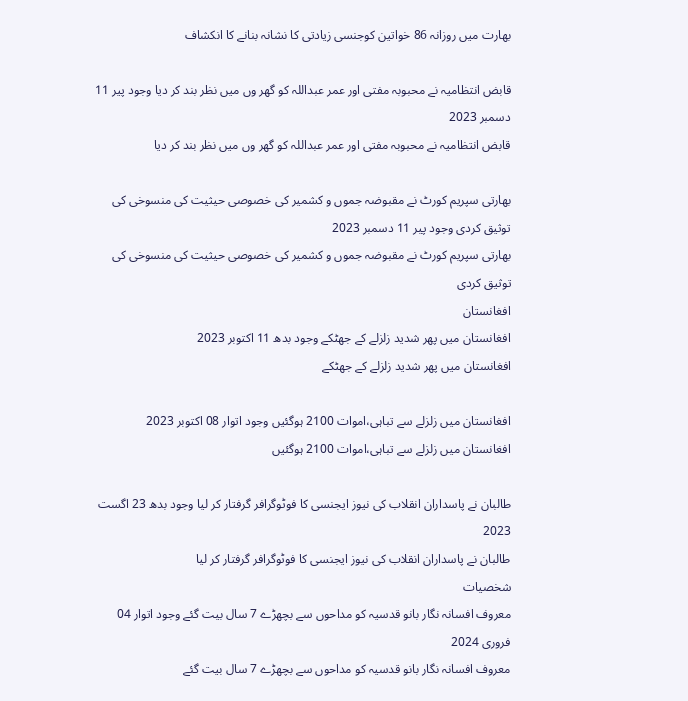بھارت میں روزانہ 86 خواتین کوجنسی زیادتی کا نشانہ بنانے کا انکشاف

قابض انتظامیہ نے محبوبہ مفتی اور عمر عبداللہ کو گھر وں میں نظر بند کر دیا وجود پیر 11 دسمبر 2023
قابض انتظامیہ نے محبوبہ مفتی اور عمر عبداللہ کو گھر وں میں نظر بند کر دیا

بھارتی سپریم کورٹ نے مقبوضہ جموں و کشمیر کی خصوصی حیثیت کی منسوخی کی توثیق کردی وجود پیر 11 دسمبر 2023
بھارتی سپریم کورٹ نے مقبوضہ جموں و کشمیر کی خصوصی حیثیت کی منسوخی کی توثیق کردی
افغانستان
افغانستان میں پھر شدید زلزلے کے جھٹکے وجود بدھ 11 اکتوبر 2023
افغانستان میں پھر شدید زلزلے کے جھٹکے

افغانستان میں زلزلے سے تباہی،اموات 2100 ہوگئیں وجود اتوار 08 اکتوبر 2023
افغانستان میں زلزلے سے تباہی،اموات 2100 ہوگئیں

طالبان نے پاسداران انقلاب کی نیوز ایجنسی کا فوٹوگرافر گرفتار کر لیا وجود بدھ 23 اگست 2023
طالبان نے پاسداران انقلاب کی نیوز ایجنسی کا فوٹوگرافر گرفتار کر لیا
شخصیات
معروف افسانہ نگار بانو قدسیہ کو مداحوں سے بچھڑے 7 سال بیت گئے وجود اتوار 04 فروری 2024
معروف افسانہ نگار بانو قدسیہ کو مداحوں سے بچھڑے 7 سال بیت گئے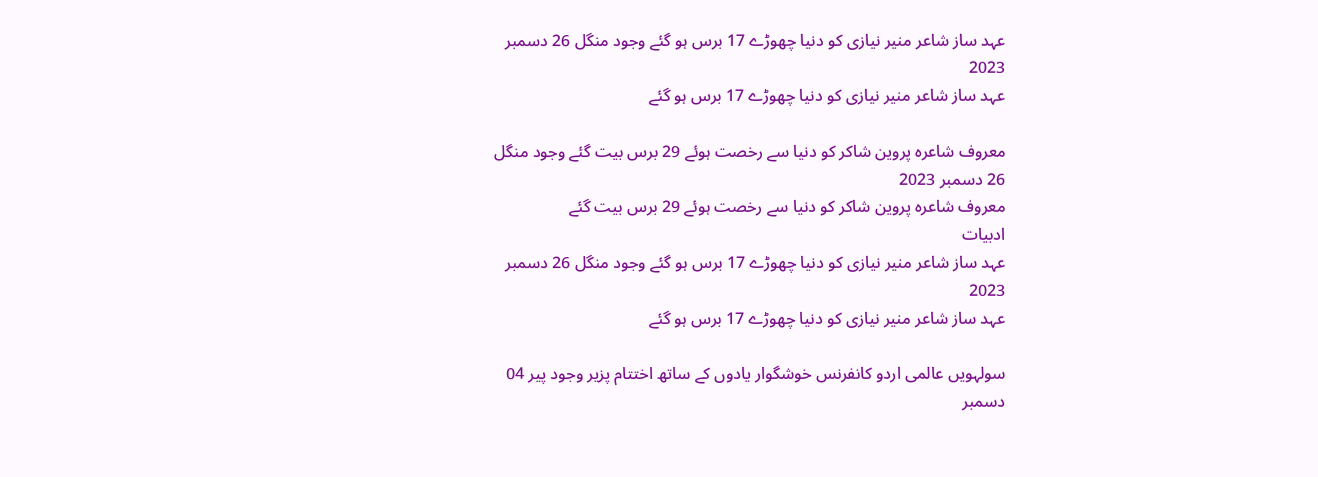عہد ساز شاعر منیر نیازی کو دنیا چھوڑے 17 برس ہو گئے وجود منگل 26 دسمبر 2023
عہد ساز شاعر منیر نیازی کو دنیا چھوڑے 17 برس ہو گئے

معروف شاعرہ پروین شاکر کو دنیا سے رخصت ہوئے 29 برس بیت گئے وجود منگل 26 دسمبر 2023
معروف شاعرہ پروین شاکر کو دنیا سے رخصت ہوئے 29 برس بیت گئے
ادبیات
عہد ساز شاعر منیر نیازی کو دنیا چھوڑے 17 برس ہو گئے وجود منگل 26 دسمبر 2023
عہد ساز شاعر منیر نیازی کو دنیا چھوڑے 17 برس ہو گئے

سولہویں عالمی اردو کانفرنس خوشگوار یادوں کے ساتھ اختتام پزیر وجود پیر 04 دسمبر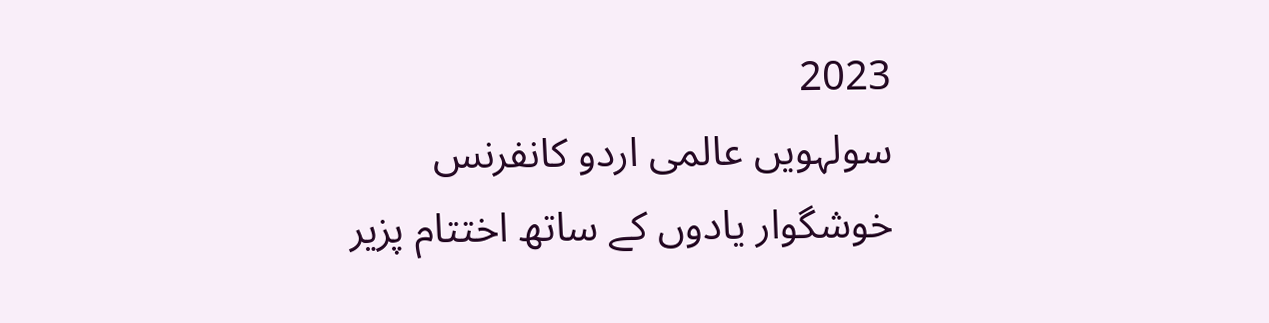2023
سولہویں عالمی اردو کانفرنس خوشگوار یادوں کے ساتھ اختتام پزیر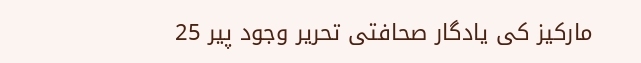مارکیز کی یادگار صحافتی تحریر وجود پیر 25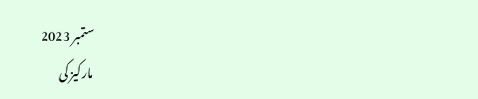ستمبر 2023
مارکیز کی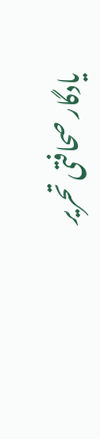یادگار صحافتی تحریر